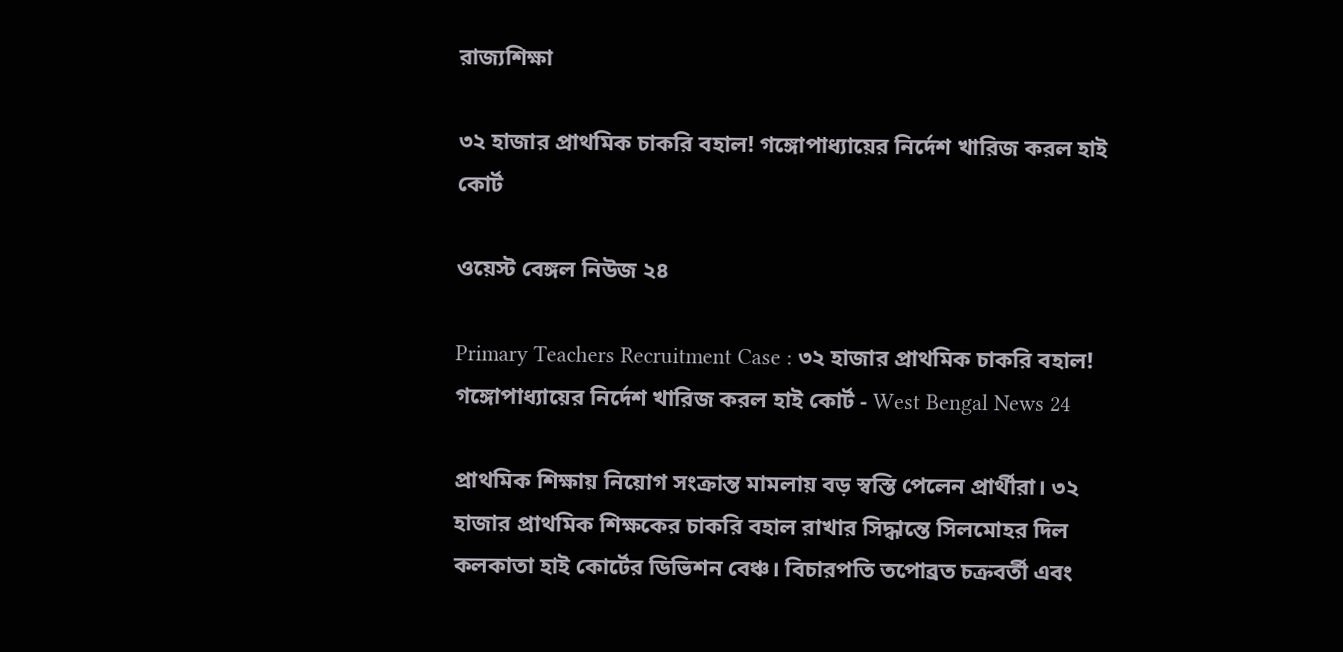রাজ্যশিক্ষা

৩২ হাজার প্রাথমিক চাকরি বহাল! গঙ্গোপাধ্যায়ের নির্দেশ খারিজ করল হাই কোর্ট

ওয়েস্ট বেঙ্গল নিউজ ২৪

Primary Teachers Recruitment Case : ৩২ হাজার প্রাথমিক চাকরি বহাল! গঙ্গোপাধ্যায়ের নির্দেশ খারিজ করল হাই কোর্ট - West Bengal News 24

প্রাথমিক শিক্ষায় নিয়োগ সংক্রান্ত মামলায় বড় স্বস্তি পেলেন প্রার্থীরা। ৩২ হাজার প্রাথমিক শিক্ষকের চাকরি বহাল রাখার সিদ্ধান্তে সিলমোহর দিল কলকাতা হাই কোর্টের ডিভিশন বেঞ্চ। বিচারপতি তপোব্রত চক্রবর্তী এবং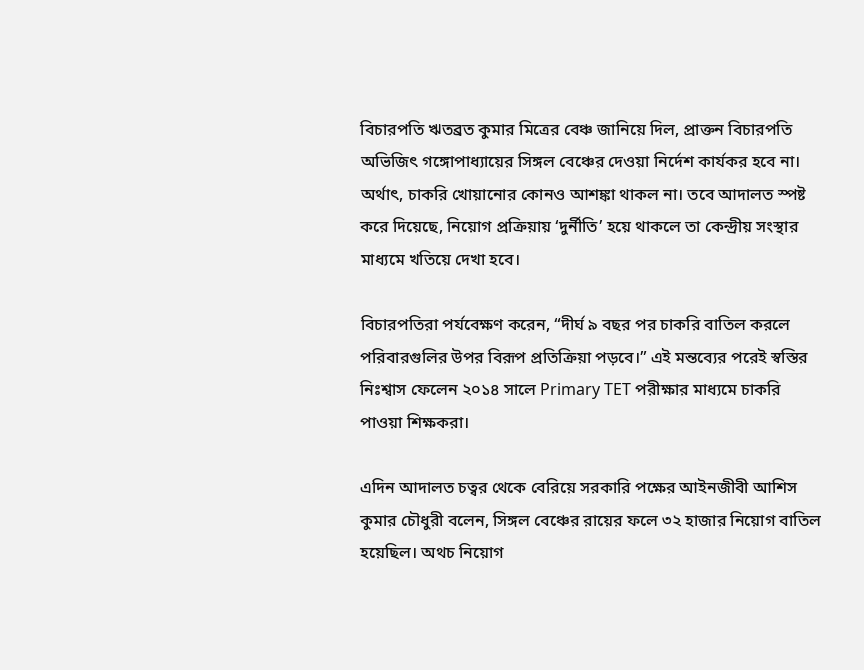বিচারপতি ঋতব্রত কুমার মিত্রের বেঞ্চ জানিয়ে দিল, প্রাক্তন বিচারপতি অভিজিৎ গঙ্গোপাধ্যায়ের সিঙ্গল বেঞ্চের দেওয়া নির্দেশ কার্যকর হবে না। অর্থাৎ, চাকরি খোয়ানোর কোনও আশঙ্কা থাকল না। তবে আদালত স্পষ্ট করে দিয়েছে, নিয়োগ প্রক্রিয়ায় ‘দুর্নীতি’ হয়ে থাকলে তা কেন্দ্রীয় সংস্থার মাধ্যমে খতিয়ে দেখা হবে।

বিচারপতিরা পর্যবেক্ষণ করেন, “দীর্ঘ ৯ বছর পর চাকরি বাতিল করলে পরিবারগুলির উপর বিরূপ প্রতিক্রিয়া পড়বে।” এই মন্তব্যের পরেই স্বস্তির নিঃশ্বাস ফেলেন ২০১৪ সালে Primary TET পরীক্ষার মাধ্যমে চাকরি পাওয়া শিক্ষকরা।

এদিন আদালত চত্বর থেকে বেরিয়ে সরকারি পক্ষের আইনজীবী আশিস কুমার চৌধুরী বলেন, সিঙ্গল বেঞ্চের রায়ের ফলে ৩২ হাজার নিয়োগ বাতিল হয়েছিল। অথচ নিয়োগ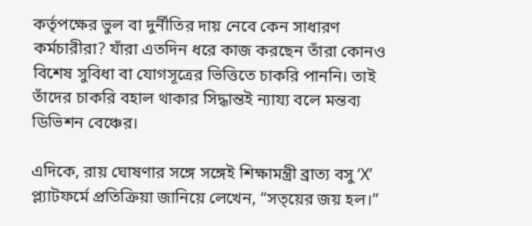কর্তৃপক্ষের ভুল বা দুর্নীতির দায় নেবে কেন সাধারণ কর্মচারীরা? যাঁরা এতদিন ধরে কাজ করছেন তাঁরা কোনও বিশেষ সুবিধা বা যোগসূত্রের ভিত্তিতে চাকরি পাননি। তাই তাঁদের চাকরি বহাল থাকার সিদ্ধান্তই ন্যায্য বলে মন্তব্য ডিভিশন বেঞ্চের।

এদিকে, রায় ঘোষণার সঙ্গে সঙ্গেই শিক্ষামন্ত্রী ব্রাত্য বসু ‘X’ প্ল্যাটফর্মে প্রতিক্রিয়া জানিয়ে লেখেন, “সত্য়ের জয় হল।”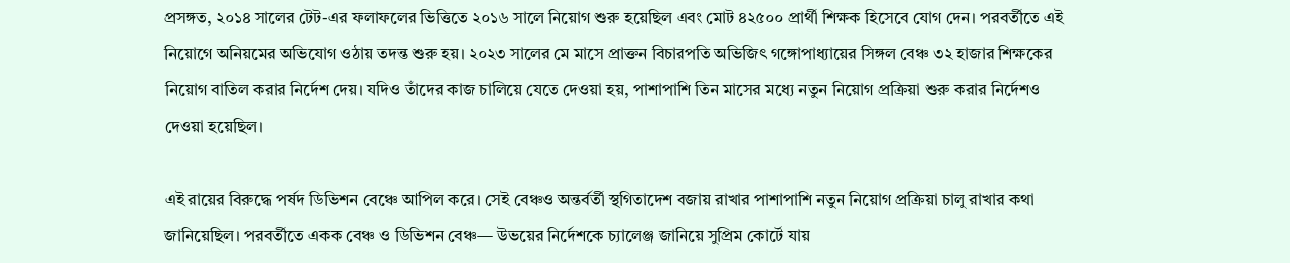প্রসঙ্গত, ২০১৪ সালের টেট-এর ফলাফলের ভিত্তিতে ২০১৬ সালে নিয়োগ শুরু হয়েছিল এবং মোট ৪২৫০০ প্রার্থী শিক্ষক হিসেবে যোগ দেন। পরবর্তীতে এই নিয়োগে অনিয়মের অভিযোগ ওঠায় তদন্ত শুরু হয়। ২০২৩ সালের মে মাসে প্রাক্তন বিচারপতি অভিজিৎ গঙ্গোপাধ্যায়ের সিঙ্গল বেঞ্চ ৩২ হাজার শিক্ষকের নিয়োগ বাতিল করার নির্দেশ দেয়। যদিও তাঁদের কাজ চালিয়ে যেতে দেওয়া হয়, পাশাপাশি তিন মাসের মধ্যে নতুন নিয়োগ প্রক্রিয়া শুরু করার নির্দেশও দেওয়া হয়েছিল।

এই রায়ের বিরুদ্ধে পর্ষদ ডিভিশন বেঞ্চে আপিল করে। সেই বেঞ্চও অন্তর্বর্তী স্থগিতাদেশ বজায় রাখার পাশাপাশি নতুন নিয়োগ প্রক্রিয়া চালু রাখার কথা জানিয়েছিল। পরবর্তীতে একক বেঞ্চ ও ডিভিশন বেঞ্চ— উভয়ের নির্দেশকে চ্যালেঞ্জ জানিয়ে সুপ্রিম কোর্টে যায়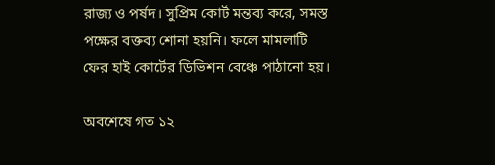রাজ্য ও পর্ষদ। সুপ্রিম কোর্ট মন্তব্য করে, সমস্ত পক্ষের বক্তব্য শোনা হয়নি। ফলে মামলাটি ফের হাই কোর্টের ডিভিশন বেঞ্চে পাঠানো হয়।

অবশেষে গত ১২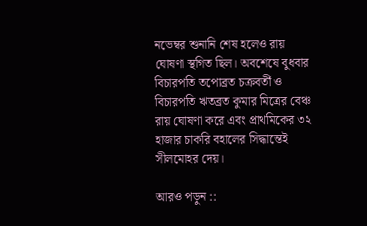নভেম্বর শুনানি শেষ হলেও রায় ঘোষণা স্থগিত ছিল। অবশেষে বুধবার বিচারপতি তপোব্রত চক্রবর্তী ও বিচারপতি ঋতব্রত কুমার মিত্রের বেঞ্চ রায় ঘোষণা করে এবং প্রাথমিকের ৩২ হাজার চাকরি বহালের সিদ্ধান্তেই সীলমোহর দেয়।

আরও পড়ুন ::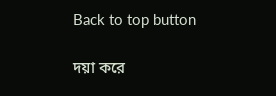Back to top button

দয়া করে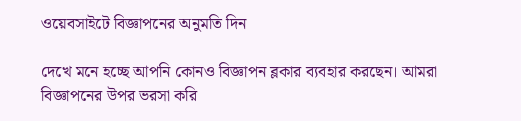ওয়েবসাইটে বিজ্ঞাপনের অনুমতি দিন

দেখে মনে হচ্ছে আপনি কোনও বিজ্ঞাপন ব্লকার ব্যবহার করছেন। আমরা বিজ্ঞাপনের উপর ভরসা করি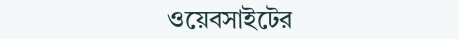ওয়েবসাইটের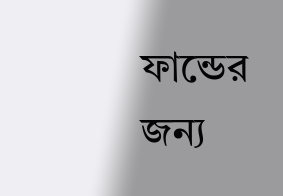ফান্ডের জন্য